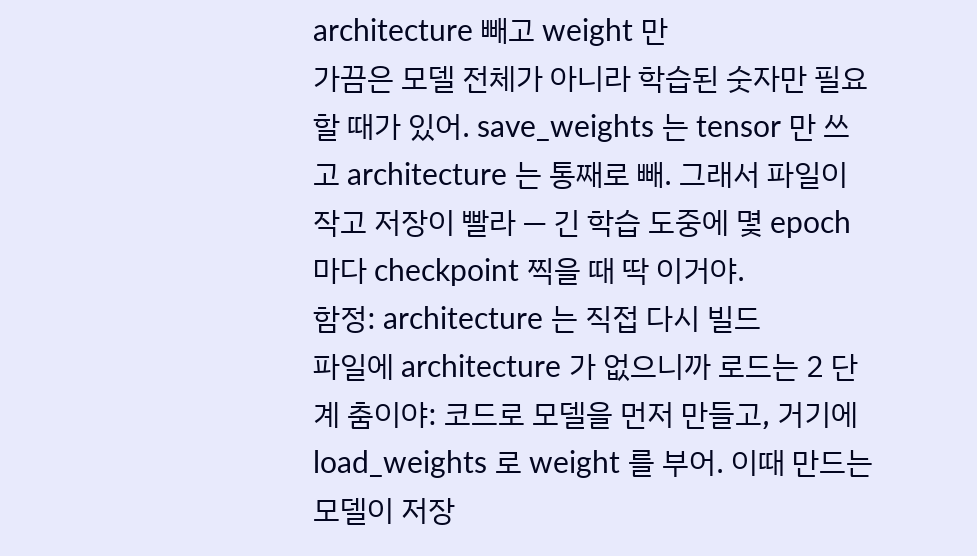architecture 빼고 weight 만
가끔은 모델 전체가 아니라 학습된 숫자만 필요할 때가 있어. save_weights 는 tensor 만 쓰고 architecture 는 통째로 빼. 그래서 파일이 작고 저장이 빨라 — 긴 학습 도중에 몇 epoch 마다 checkpoint 찍을 때 딱 이거야.
함정: architecture 는 직접 다시 빌드
파일에 architecture 가 없으니까 로드는 2 단계 춤이야: 코드로 모델을 먼저 만들고, 거기에 load_weights 로 weight 를 부어. 이때 만드는 모델이 저장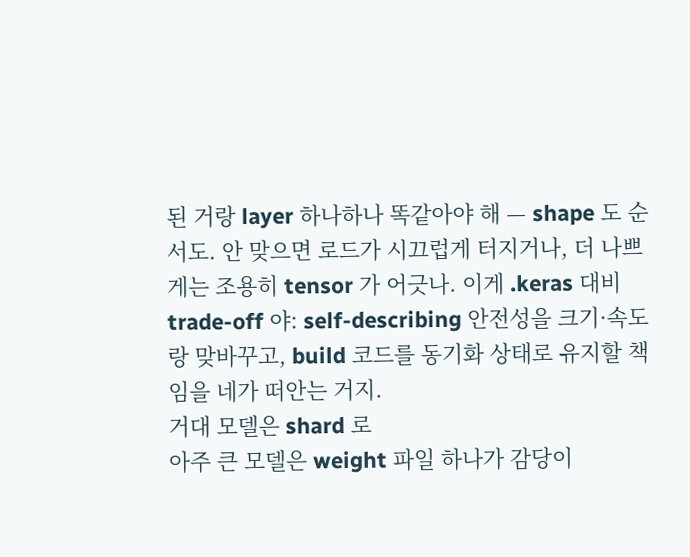된 거랑 layer 하나하나 똑같아야 해 — shape 도 순서도. 안 맞으면 로드가 시끄럽게 터지거나, 더 나쁘게는 조용히 tensor 가 어긋나. 이게 .keras 대비 trade-off 야: self-describing 안전성을 크기·속도랑 맞바꾸고, build 코드를 동기화 상태로 유지할 책임을 네가 떠안는 거지.
거대 모델은 shard 로
아주 큰 모델은 weight 파일 하나가 감당이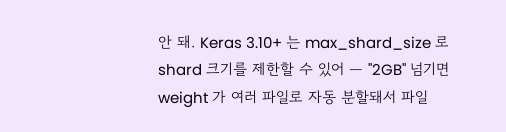안 돼. Keras 3.10+ 는 max_shard_size 로 shard 크기를 제한할 수 있어 — "2GB" 넘기면 weight 가 여러 파일로 자동 분할돼서 파일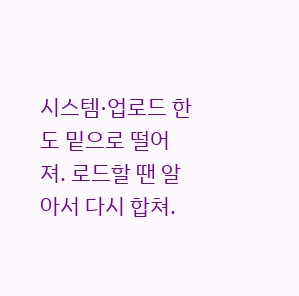시스템·업로드 한도 밑으로 떨어져. 로드할 땐 알아서 다시 합쳐.